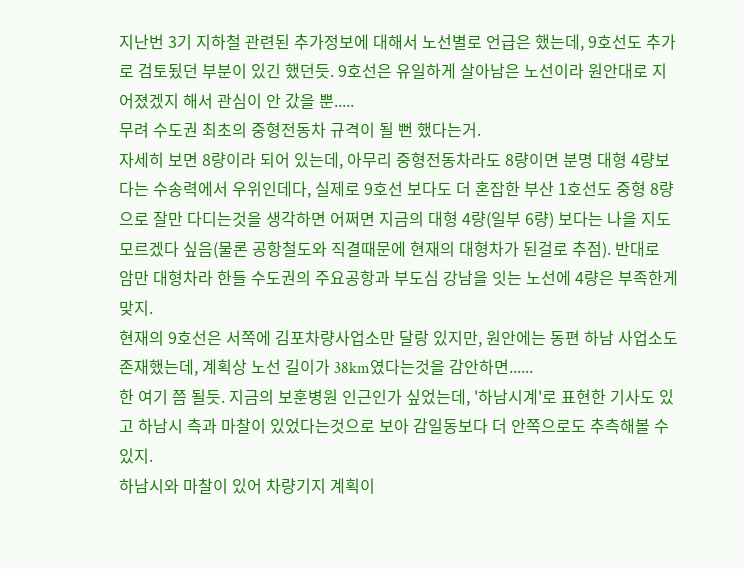지난번 3기 지하철 관련된 추가정보에 대해서 노선별로 언급은 했는데, 9호선도 추가로 검토됬던 부분이 있긴 했던듯. 9호선은 유일하게 살아남은 노선이라 원안대로 지어졌겠지 해서 관심이 안 갔을 뿐.....
무려 수도권 최초의 중형전동차 규격이 될 뻔 했다는거.
자세히 보면 8량이라 되어 있는데, 아무리 중형전동차라도 8량이면 분명 대형 4량보다는 수송력에서 우위인데다, 실제로 9호선 보다도 더 혼잡한 부산 1호선도 중형 8량으로 잘만 다디는것을 생각하면 어쩌면 지금의 대형 4량(일부 6량) 보다는 나을 지도 모르겠다 싶음(물론 공항철도와 직결때문에 현재의 대형차가 된걸로 추점). 반대로 암만 대형차라 한들 수도권의 주요공항과 부도심 강남을 잇는 노선에 4량은 부족한게 맞지.
현재의 9호선은 서쪽에 김포차량사업소만 달랑 있지만, 원안에는 동편 하남 사업소도 존재했는데, 계획상 노선 길이가 38km였다는것을 감안하면......
한 여기 쯤 될듯. 지금의 보훈병원 인근인가 싶었는데, '하남시계'로 표현한 기사도 있고 하남시 측과 마찰이 있었다는것으로 보아 감일동보다 더 안쪽으로도 추측해볼 수 있지.
하남시와 마찰이 있어 차량기지 계획이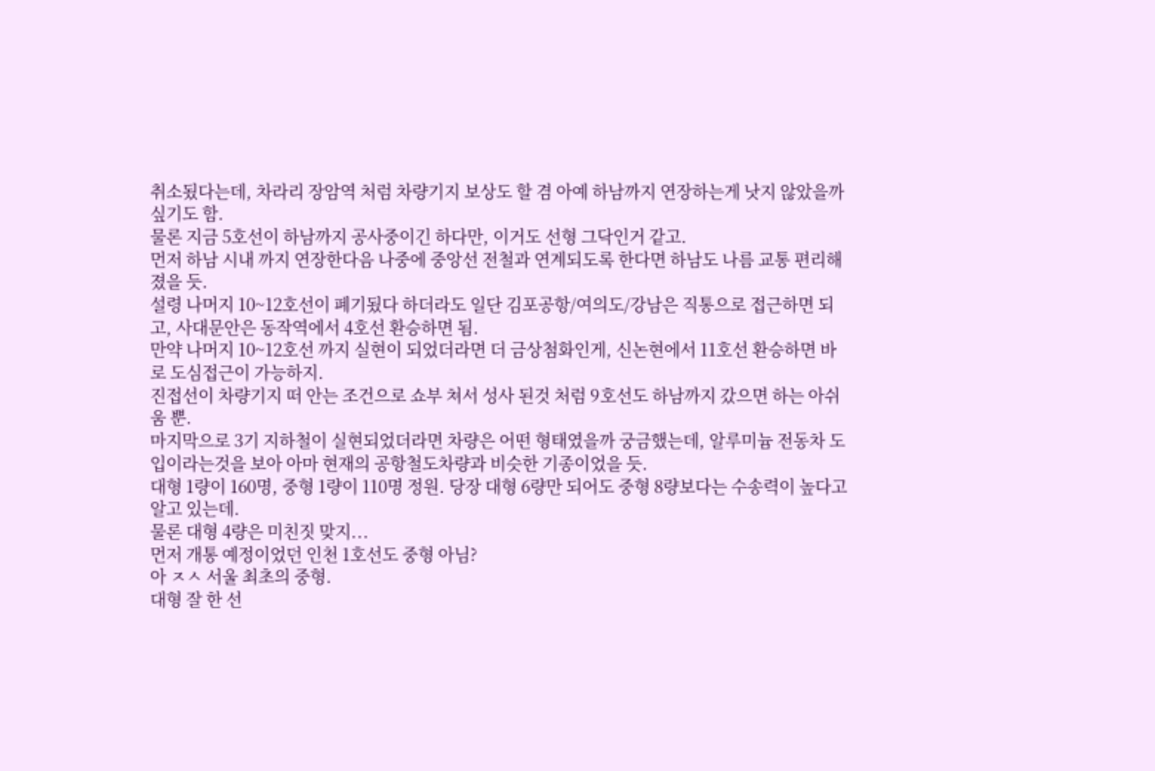취소됬다는데, 차라리 장암역 처럼 차량기지 보상도 할 겸 아예 하남까지 연장하는게 낫지 않았을까 싶기도 함.
물론 지금 5호선이 하남까지 공사중이긴 하다만, 이거도 선형 그닥인거 같고.
먼저 하남 시내 까지 연장한다음 나중에 중앙선 전철과 연계되도록 한다면 하남도 나름 교통 편리해 졌을 듯.
설령 나머지 10~12호선이 폐기됬다 하더라도 일단 김포공항/여의도/강남은 직통으로 접근하면 되고, 사대문안은 동작역에서 4호선 환승하면 됨.
만약 나머지 10~12호선 까지 실현이 되었더라면 더 금상첨화인게, 신논현에서 11호선 환승하면 바로 도심접근이 가능하지.
진접선이 차량기지 떠 안는 조건으로 쇼부 쳐서 성사 된것 처럼 9호선도 하남까지 갔으면 하는 아쉬움 뿐.
마지막으로 3기 지하철이 실현되었더라면 차량은 어떤 형태였을까 궁금했는데, 알루미늄 전동차 도입이라는것을 보아 아마 현재의 공항철도차량과 비슷한 기종이었을 듯.
대형 1량이 160명, 중형 1량이 110명 정원. 당장 대형 6량만 되어도 중형 8량보다는 수송력이 높다고 알고 있는데.
물론 대형 4량은 미친짓 맞지...
먼저 개통 예정이었던 인천 1호선도 중형 아님?
아 ㅈㅅ 서울 최초의 중형.
대형 잘 한 선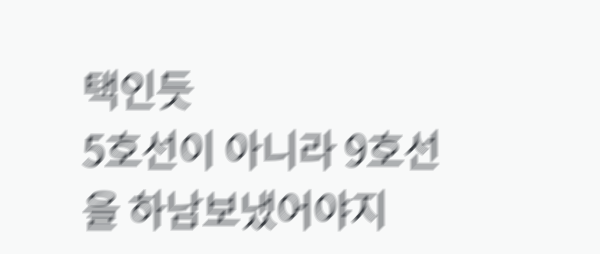택인듯
5호선이 아니라 9호선을 하남보냈어야지